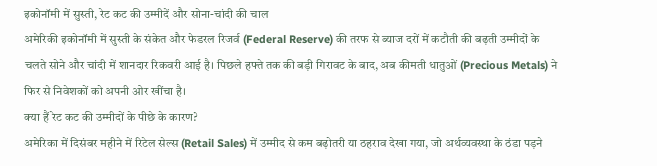इकोनॉमी में सुस्ती, रेट कट की उम्मीदें और सोना-चांदी की चाल
अमेरिकी इकोनॉमी में सुस्ती के संकेत और फेडरल रिजर्व (Federal Reserve) की तरफ से ब्याज दरों में कटौती की बढ़ती उम्मीदों के चलते सोने और चांदी में शानदार रिकवरी आई है। पिछले हफ्ते तक की बड़ी गिरावट के बाद, अब कीमती धातुओं (Precious Metals) ने फिर से निवेशकों को अपनी ओर खींचा है।
क्या हैं रेट कट की उम्मीदों के पीछे के कारण?
अमेरिका में दिसंबर महीने में रिटेल सेल्स (Retail Sales) में उम्मीद से कम बढ़ोतरी या ठहराव देखा गया, जो अर्थव्यवस्था के ठंडा पड़ने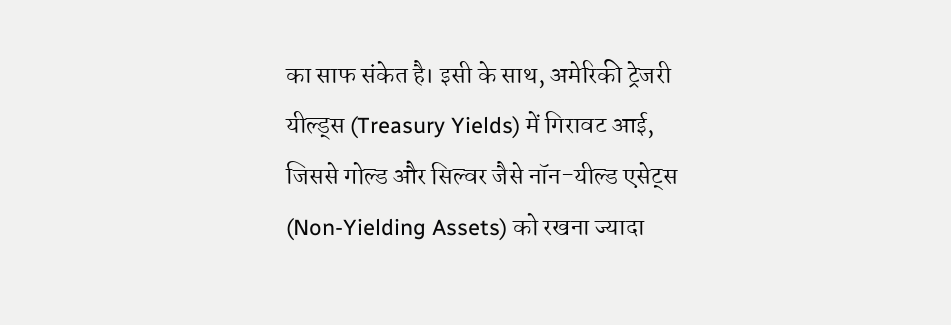का साफ संकेत है। इसी के साथ, अमेरिकी ट्रेजरी यील्ड्स (Treasury Yields) में गिरावट आई, जिससे गोल्ड और सिल्वर जैसे नॉन-यील्ड एसेट्स (Non-Yielding Assets) को रखना ज्यादा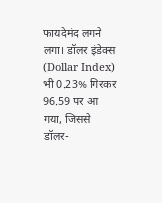फायदेमंद लगने लगा। डॉलर इंडेक्स (Dollar Index) भी 0.23% गिरकर 96.59 पर आ गया, जिससे डॉलर-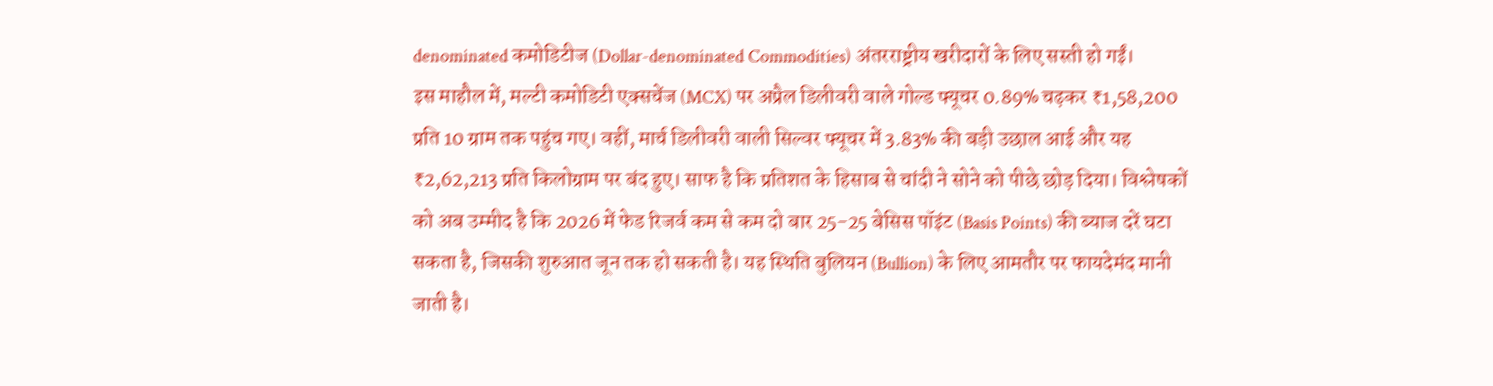denominated कमोडिटीज (Dollar-denominated Commodities) अंतरराष्ट्रीय खरीदारों के लिए सस्ती हो गईं।
इस माहौल में, मल्टी कमोडिटी एक्सचेंज (MCX) पर अप्रैल डिलीवरी वाले गोल्ड फ्यूचर 0.89% चढ़कर ₹1,58,200 प्रति 10 ग्राम तक पहुंच गए। वहीं, मार्च डिलीवरी वाली सिल्वर फ्यूचर में 3.83% की बड़ी उछाल आई और यह ₹2,62,213 प्रति किलोग्राम पर बंद हुए। साफ है कि प्रतिशत के हिसाब से चांदी ने सोने को पीछे छोड़ दिया। विश्लेषकों को अब उम्मीद है कि 2026 में फेड रिजर्व कम से कम दो बार 25-25 बेसिस पॉइंट (Basis Points) की ब्याज दरें घटा सकता है, जिसकी शुरुआत जून तक हो सकती है। यह स्थिति बुलियन (Bullion) के लिए आमतौर पर फायदेमंद मानी जाती है।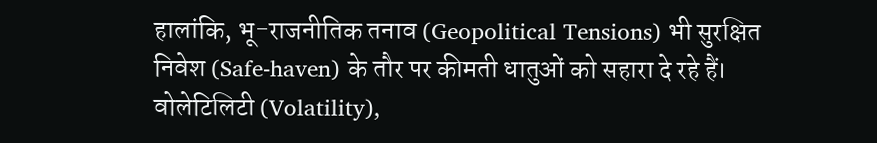हालांकि, भू-राजनीतिक तनाव (Geopolitical Tensions) भी सुरक्षित निवेश (Safe-haven) के तौर पर कीमती धातुओं को सहारा दे रहे हैं।
वोलेटिलिटी (Volatility),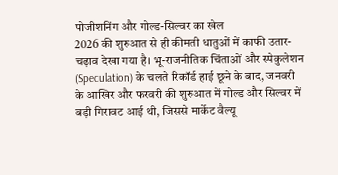पोजीशनिंग और गोल्ड-सिल्वर का खेल
2026 की शुरुआत से ही कीमती धातुओं में काफी उतार-चढ़ाव देखा गया है। भू-राजनीतिक चिंताओं और स्पेकुलेशन (Speculation) के चलते रिकॉर्ड हाई छूने के बाद, जनवरी के आखिर और फरवरी की शुरुआत में गोल्ड और सिल्वर में बड़ी गिरावट आई थी, जिससे मार्केट वैल्यू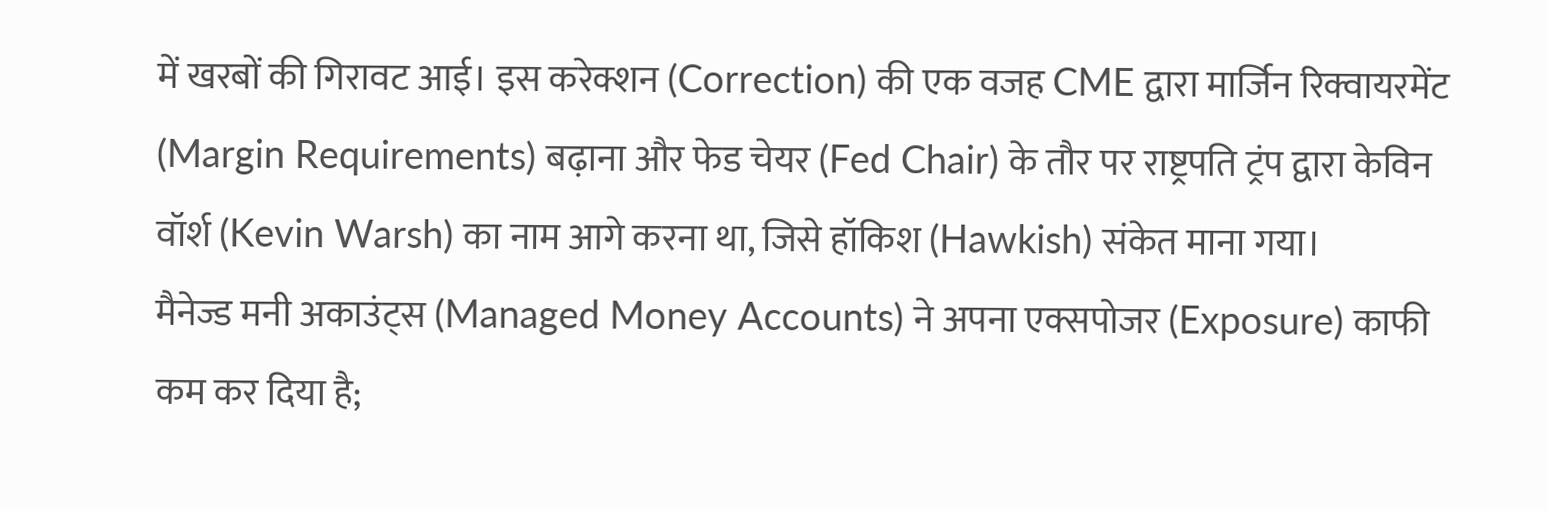में खरबों की गिरावट आई। इस करेक्शन (Correction) की एक वजह CME द्वारा मार्जिन रिक्वायरमेंट (Margin Requirements) बढ़ाना और फेड चेयर (Fed Chair) के तौर पर राष्ट्रपति ट्रंप द्वारा केविन वॉर्श (Kevin Warsh) का नाम आगे करना था, जिसे हॉकिश (Hawkish) संकेत माना गया।
मैनेज्ड मनी अकाउंट्स (Managed Money Accounts) ने अपना एक्सपोजर (Exposure) काफी कम कर दिया है;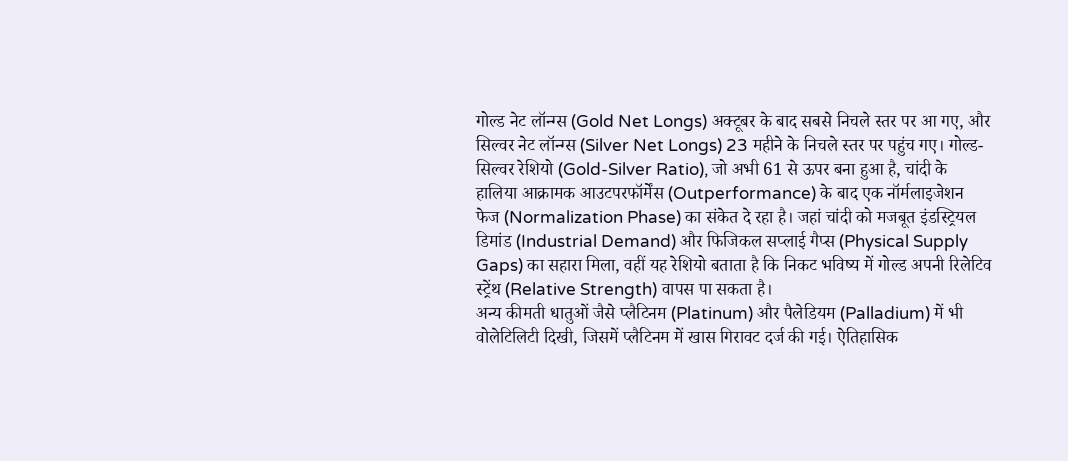गोल्ड नेट लॉन्ग्स (Gold Net Longs) अक्टूबर के बाद सबसे निचले स्तर पर आ गए, और सिल्वर नेट लॉन्ग्स (Silver Net Longs) 23 महीने के निचले स्तर पर पहुंच गए। गोल्ड-सिल्वर रेशियो (Gold-Silver Ratio), जो अभी 61 से ऊपर बना हुआ है, चांदी के हालिया आक्रामक आउटपरफॉर्मेंस (Outperformance) के बाद एक नॉर्मलाइजेशन फेज (Normalization Phase) का संकेत दे रहा है। जहां चांदी को मजबूत इंडस्ट्रियल डिमांड (Industrial Demand) और फिजिकल सप्लाई गैप्स (Physical Supply Gaps) का सहारा मिला, वहीं यह रेशियो बताता है कि निकट भविष्य में गोल्ड अपनी रिलेटिव स्ट्रेंथ (Relative Strength) वापस पा सकता है।
अन्य कीमती धातुओं जैसे प्लैटिनम (Platinum) और पैलेडियम (Palladium) में भी वोलेटिलिटी दिखी, जिसमें प्लैटिनम में खास गिरावट दर्ज की गई। ऐतिहासिक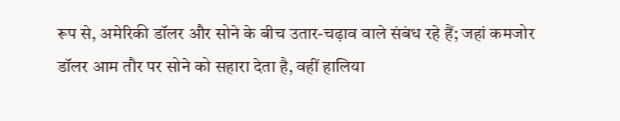रूप से, अमेरिकी डॉलर और सोने के बीच उतार-चढ़ाव वाले संबंध रहे हैं; जहां कमजोर डॉलर आम तौर पर सोने को सहारा देता है, वहीं हालिया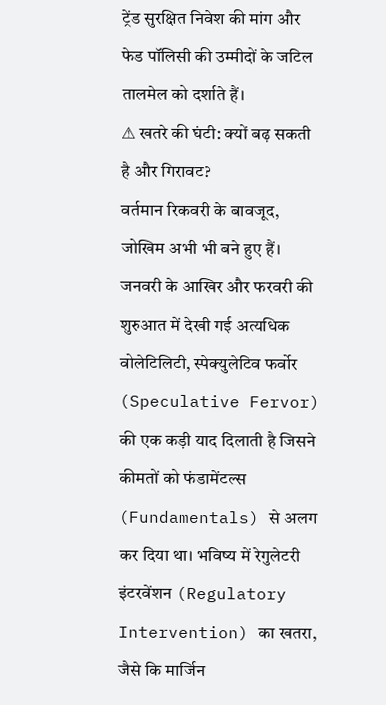ट्रेंड सुरक्षित निवेश की मांग और फेड पॉलिसी की उम्मीदों के जटिल तालमेल को दर्शाते हैं।
⚠ खतरे की घंटी: क्यों बढ़ सकती है और गिरावट?
वर्तमान रिकवरी के बावजूद, जोखिम अभी भी बने हुए हैं। जनवरी के आखिर और फरवरी की शुरुआत में देखी गई अत्यधिक वोलेटिलिटी, स्पेक्युलेटिव फर्वोर (Speculative Fervor) की एक कड़ी याद दिलाती है जिसने कीमतों को फंडामेंटल्स (Fundamentals) से अलग कर दिया था। भविष्य में रेगुलेटरी इंटरवेंशन (Regulatory Intervention) का खतरा, जैसे कि मार्जिन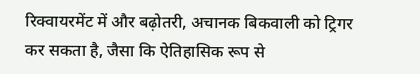रिक्वायरमेंट में और बढ़ोतरी, अचानक बिकवाली को ट्रिगर कर सकता है, जैसा कि ऐतिहासिक रूप से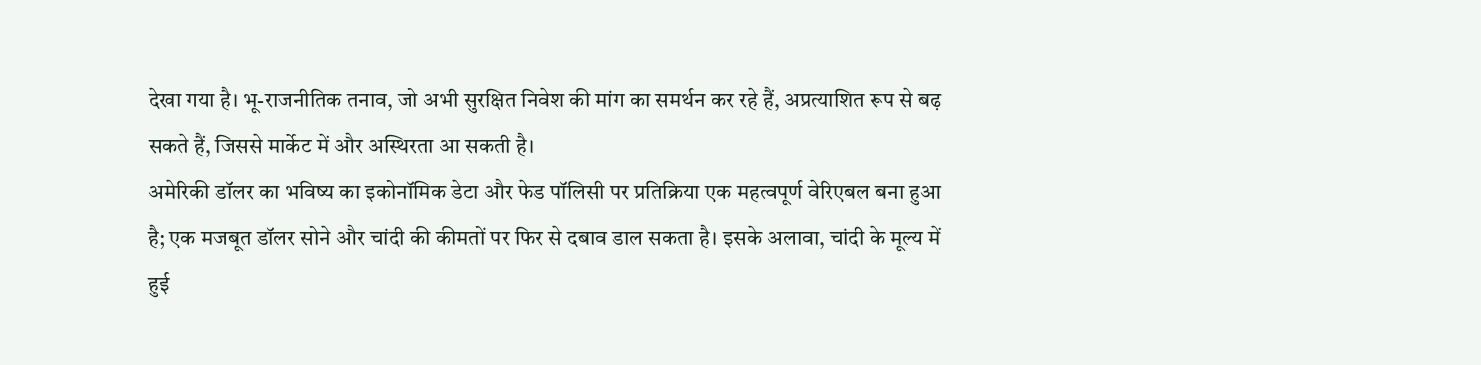देखा गया है। भू-राजनीतिक तनाव, जो अभी सुरक्षित निवेश की मांग का समर्थन कर रहे हैं, अप्रत्याशित रूप से बढ़ सकते हैं, जिससे मार्केट में और अस्थिरता आ सकती है।
अमेरिकी डॉलर का भविष्य का इकोनॉमिक डेटा और फेड पॉलिसी पर प्रतिक्रिया एक महत्वपूर्ण वेरिएबल बना हुआ है; एक मजबूत डॉलर सोने और चांदी की कीमतों पर फिर से दबाव डाल सकता है। इसके अलावा, चांदी के मूल्य में हुई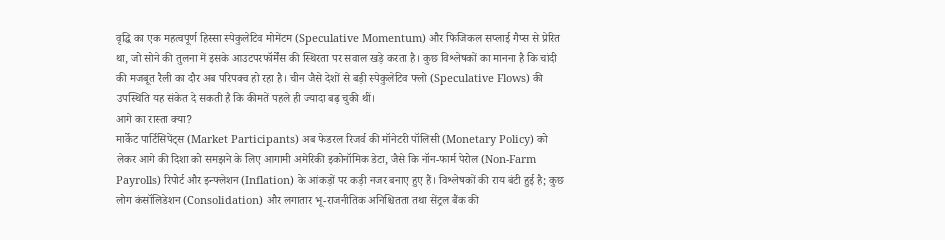वृद्धि का एक महत्वपूर्ण हिस्सा स्पेकुलेटिव मोमेंटम (Speculative Momentum) और फिजिकल सप्लाई गैप्स से प्रेरित था, जो सोने की तुलना में इसके आउटपरफॉर्मेंस की स्थिरता पर सवाल खड़े करता है। कुछ विश्लेषकों का मानना है कि चांदी की मजबूत रैली का दौर अब परिपक्व हो रहा है। चीन जैसे देशों से बड़ी स्पेकुलेटिव फ्लो (Speculative Flows) की उपस्थिति यह संकेत दे सकती है कि कीमतें पहले ही ज्यादा बढ़ चुकी थीं।
आगे का रास्ता क्या?
मार्केट पार्टिसिपेंट्स (Market Participants) अब फेडरल रिजर्व की मॉनेटरी पॉलिसी (Monetary Policy) को लेकर आगे की दिशा को समझने के लिए आगामी अमेरिकी इकोनॉमिक डेटा, जैसे कि नॉन-फार्म पेरोल (Non-Farm Payrolls) रिपोर्ट और इन्फ्लेशन (Inflation) के आंकड़ों पर कड़ी नजर बनाए हुए हैं। विश्लेषकों की राय बंटी हुई है; कुछ लोग कंसॉलिडेशन (Consolidation) और लगातार भू-राजनीतिक अनिश्चितता तथा सेंट्रल बैंक की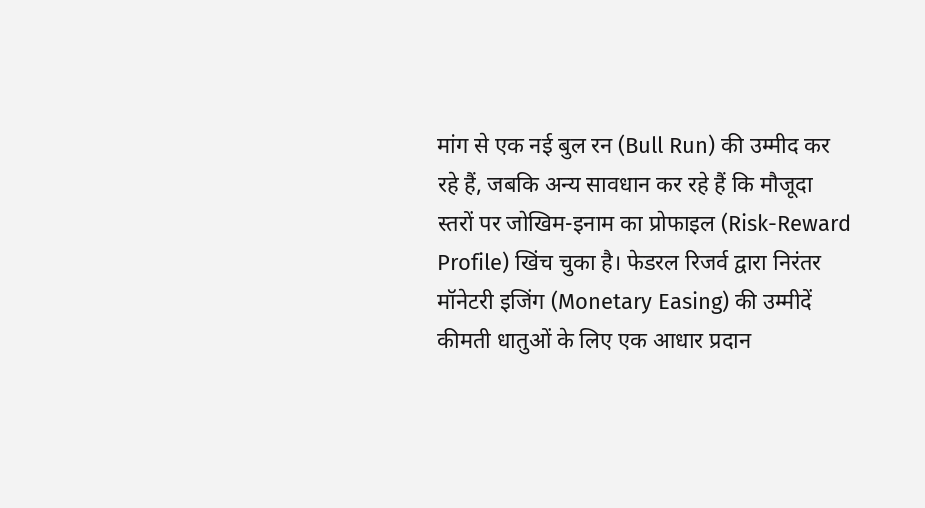मांग से एक नई बुल रन (Bull Run) की उम्मीद कर रहे हैं, जबकि अन्य सावधान कर रहे हैं कि मौजूदा स्तरों पर जोखिम-इनाम का प्रोफाइल (Risk-Reward Profile) खिंच चुका है। फेडरल रिजर्व द्वारा निरंतर मॉनेटरी इजिंग (Monetary Easing) की उम्मीदें कीमती धातुओं के लिए एक आधार प्रदान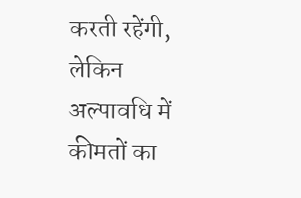करती रहेंगी, लेकिन अल्पावधि में कीमतों का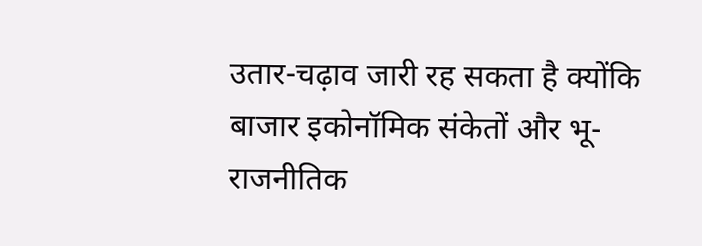उतार-चढ़ाव जारी रह सकता है क्योंकि बाजार इकोनॉमिक संकेतों और भू-राजनीतिक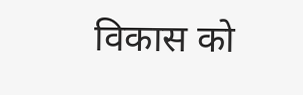विकास को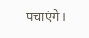पचाएंगे।